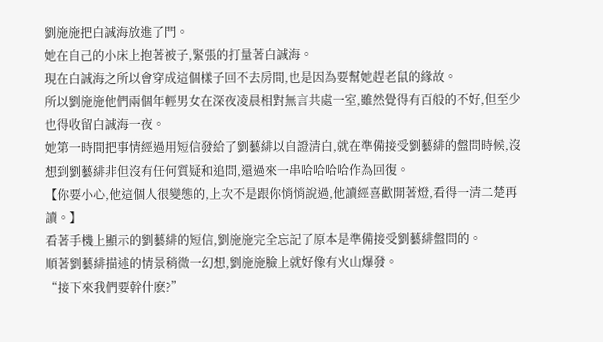劉施施把白誠海放進了門。
她在自己的小床上抱著被子,緊張的打量著白誠海。
現在白誠海之所以會穿成這個樣子回不去房間,也是因為要幫她趕老鼠的緣故。
所以劉施施他們兩個年輕男女在深夜凌晨相對無言共處一室,雖然覺得有百般的不好,但至少也得收留白誠海一夜。
她第一時間把事情經過用短信發給了劉藝緋以自證清白,就在準備接受劉藝緋的盤問時候,沒想到劉藝緋非但沒有任何質疑和追問,還過來一串哈哈哈哈作為回復。
【你要小心,他這個人很變態的,上次不是跟你悄悄說過,他讀經喜歡開著燈,看得一清二楚再讀。】
看著手機上顯示的劉藝緋的短信,劉施施完全忘記了原本是準備接受劉藝緋盤問的。
順著劉藝緋描述的情景稍微一幻想,劉施施臉上就好像有火山爆發。
“接下來我們要幹什麽?”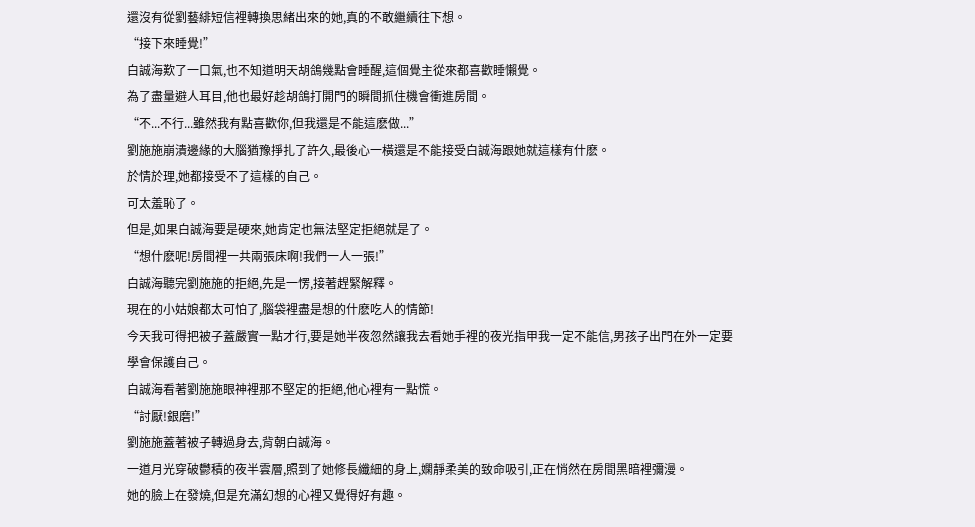還沒有從劉藝緋短信裡轉換思緒出來的她,真的不敢繼續往下想。
“接下來睡覺!”
白誠海歎了一口氣,也不知道明天胡鴿幾點會睡醒,這個覺主從來都喜歡睡懶覺。
為了盡量避人耳目,他也最好趁胡鴿打開門的瞬間抓住機會衝進房間。
“不...不行...雖然我有點喜歡你,但我還是不能這麽做...”
劉施施崩潰邊緣的大腦猶豫掙扎了許久,最後心一橫還是不能接受白誠海跟她就這樣有什麽。
於情於理,她都接受不了這樣的自己。
可太羞恥了。
但是,如果白誠海要是硬來,她肯定也無法堅定拒絕就是了。
“想什麽呢!房間裡一共兩張床啊!我們一人一張!”
白誠海聽完劉施施的拒絕,先是一愣,接著趕緊解釋。
現在的小姑娘都太可怕了,腦袋裡盡是想的什麽吃人的情節!
今天我可得把被子蓋嚴實一點才行,要是她半夜忽然讓我去看她手裡的夜光指甲我一定不能信,男孩子出門在外一定要學會保護自己。
白誠海看著劉施施眼神裡那不堅定的拒絕,他心裡有一點慌。
“討厭!銀磨!”
劉施施蓋著被子轉過身去,背朝白誠海。
一道月光穿破鬱積的夜半雲層,照到了她修長纖細的身上,嫻靜柔美的致命吸引,正在悄然在房間黑暗裡彌漫。
她的臉上在發燒,但是充滿幻想的心裡又覺得好有趣。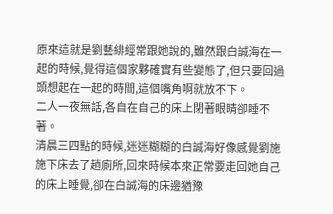原來這就是劉藝緋經常跟她說的,雖然跟白誠海在一起的時候,覺得這個家夥確實有些變態了,但只要回過頭想起在一起的時間,這個嘴角啊就放不下。
二人一夜無話,各自在自己的床上閉著眼睛卻睡不著。
清晨三四點的時候,迷迷糊糊的白誠海好像感覺劉施施下床去了趟廁所,回來時候本來正常要走回她自己的床上睡覺,卻在白誠海的床邊猶豫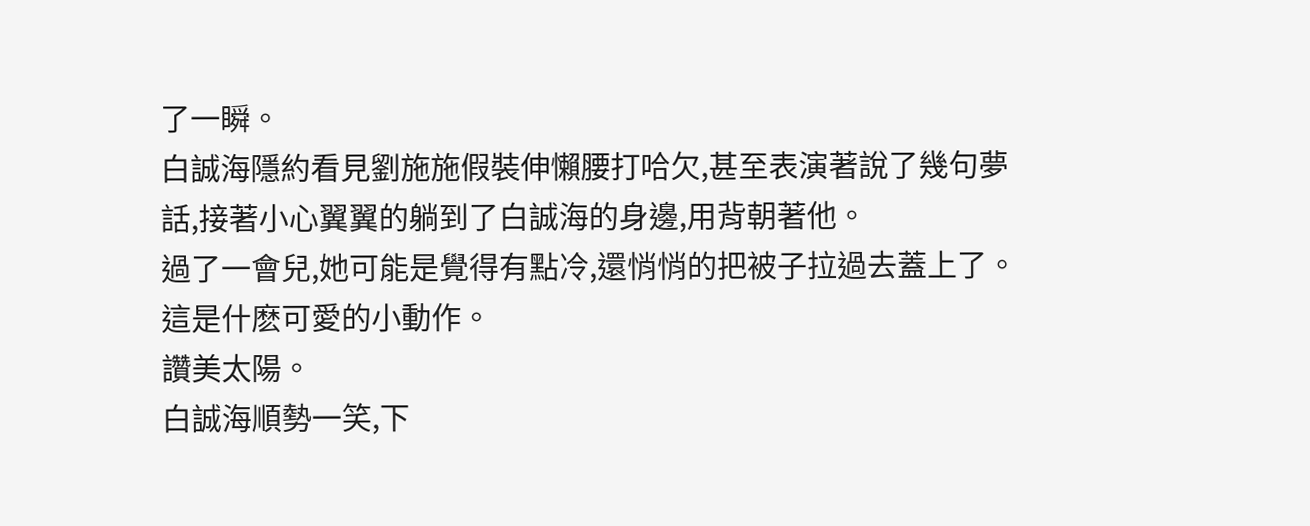了一瞬。
白誠海隱約看見劉施施假裝伸懶腰打哈欠,甚至表演著說了幾句夢話,接著小心翼翼的躺到了白誠海的身邊,用背朝著他。
過了一會兒,她可能是覺得有點冷,還悄悄的把被子拉過去蓋上了。
這是什麽可愛的小動作。
讚美太陽。
白誠海順勢一笑,下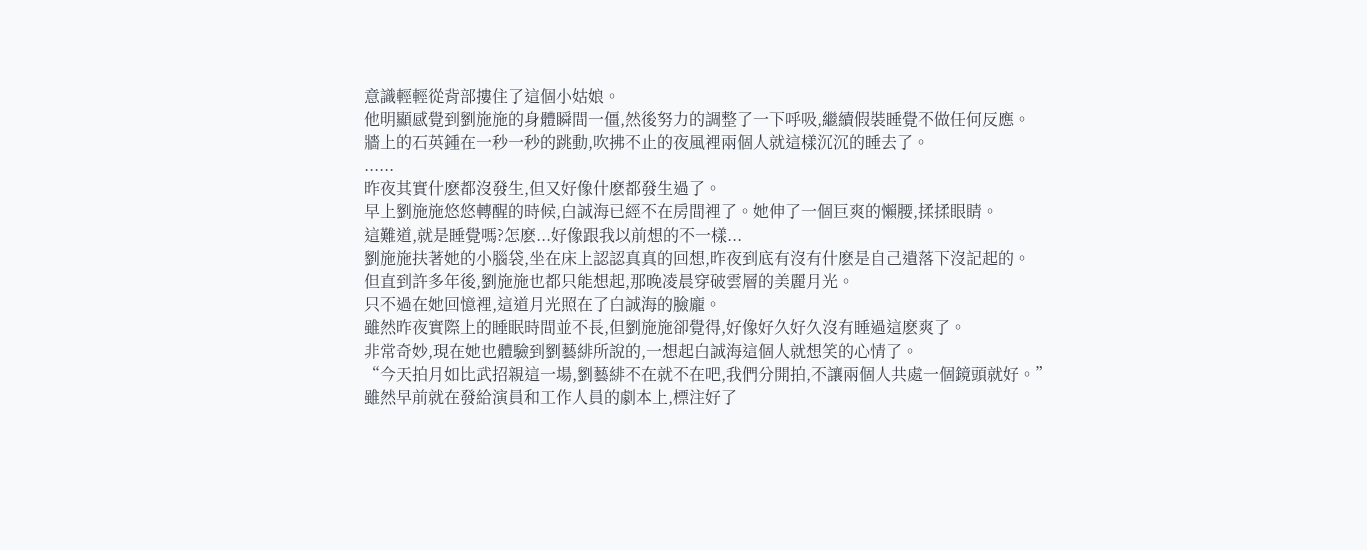意識輕輕從背部摟住了這個小姑娘。
他明顯感覺到劉施施的身體瞬間一僵,然後努力的調整了一下呼吸,繼續假裝睡覺不做任何反應。
牆上的石英鍾在一秒一秒的跳動,吹拂不止的夜風裡兩個人就這樣沉沉的睡去了。
......
昨夜其實什麽都沒發生,但又好像什麽都發生過了。
早上劉施施悠悠轉醒的時候,白誠海已經不在房間裡了。她伸了一個巨爽的懶腰,揉揉眼睛。
這難道,就是睡覺嗎?怎麽...好像跟我以前想的不一樣...
劉施施扶著她的小腦袋,坐在床上認認真真的回想,昨夜到底有沒有什麽是自己遺落下沒記起的。
但直到許多年後,劉施施也都只能想起,那晚凌晨穿破雲層的美麗月光。
只不過在她回憶裡,這道月光照在了白誠海的臉龐。
雖然昨夜實際上的睡眠時間並不長,但劉施施卻覺得,好像好久好久沒有睡過這麽爽了。
非常奇妙,現在她也體驗到劉藝緋所說的,一想起白誠海這個人就想笑的心情了。
“今天拍月如比武招親這一場,劉藝緋不在就不在吧,我們分開拍,不讓兩個人共處一個鏡頭就好。”
雖然早前就在發給演員和工作人員的劇本上,標注好了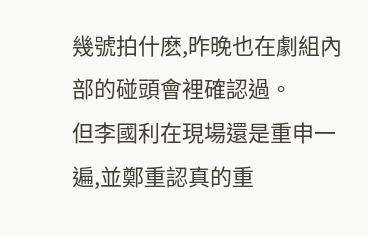幾號拍什麽,昨晚也在劇組內部的碰頭會裡確認過。
但李國利在現場還是重申一遍,並鄭重認真的重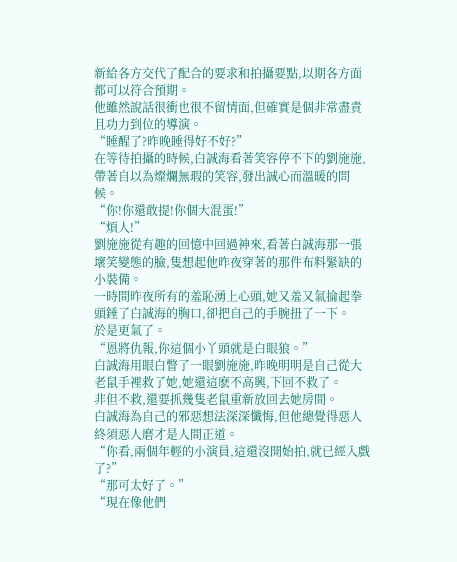新給各方交代了配合的要求和拍攝要點,以期各方面都可以符合預期。
他雖然說話很衝也很不留情面,但確實是個非常盡責且功力到位的導演。
“睡醒了?昨晚睡得好不好?”
在等待拍攝的時候,白誠海看著笑容停不下的劉施施,帶著自以為燦爛無瑕的笑容,發出誠心而溫暖的問候。
“你!你還敢提!你個大混蛋!”
“煩人!”
劉施施從有趣的回憶中回過神來,看著白誠海那一張壞笑變態的臉,隻想起他昨夜穿著的那件布料緊缺的小裝備。
一時間昨夜所有的羞恥湧上心頭,她又羞又氣掄起拳頭錘了白誠海的胸口,卻把自己的手腕扭了一下。
於是更氣了。
“恩將仇報,你這個小丫頭就是白眼狼。”
白誠海用眼白瞥了一眼劉施施,昨晚明明是自己從大老鼠手裡救了她,她還這麽不高興,下回不救了。
非但不救,還要抓幾隻老鼠重新放回去她房間。
白誠海為自己的邪惡想法深深懺悔,但他總覺得惡人終須惡人磨才是人間正道。
“你看,兩個年輕的小演員,這還沒開始拍,就已經入戲了?”
“那可太好了。”
“現在像他們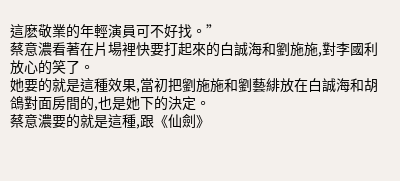這麽敬業的年輕演員可不好找。”
蔡意濃看著在片場裡快要打起來的白誠海和劉施施,對李國利放心的笑了。
她要的就是這種效果,當初把劉施施和劉藝緋放在白誠海和胡鴿對面房間的,也是她下的決定。
蔡意濃要的就是這種,跟《仙劍》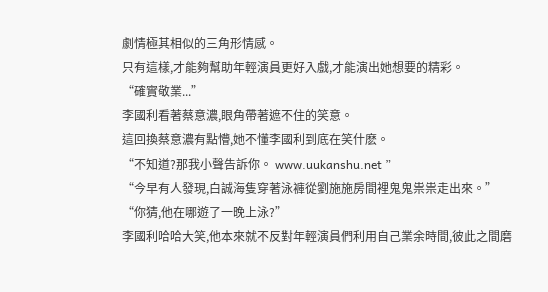劇情極其相似的三角形情感。
只有這樣,才能夠幫助年輕演員更好入戲,才能演出她想要的精彩。
“確實敬業...”
李國利看著蔡意濃,眼角帶著遮不住的笑意。
這回換蔡意濃有點懵,她不懂李國利到底在笑什麽。
“不知道?那我小聲告訴你。 www.uukanshu.net ”
“今早有人發現,白誠海隻穿著泳褲從劉施施房間裡鬼鬼祟祟走出來。”
“你猜,他在哪遊了一晚上泳?”
李國利哈哈大笑,他本來就不反對年輕演員們利用自己業余時間,彼此之間磨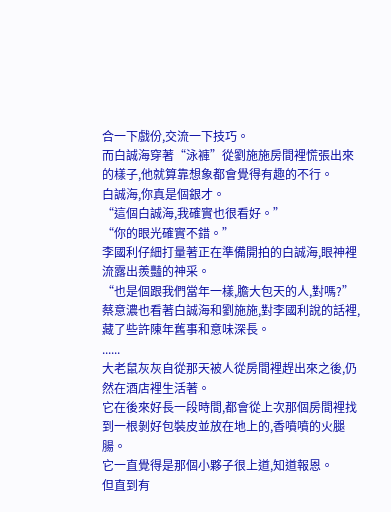合一下戲份,交流一下技巧。
而白誠海穿著“泳褲”從劉施施房間裡慌張出來的樣子,他就算靠想象都會覺得有趣的不行。
白誠海,你真是個銀才。
“這個白誠海,我確實也很看好。”
“你的眼光確實不錯。”
李國利仔細打量著正在準備開拍的白誠海,眼神裡流露出羨豔的神采。
“也是個跟我們當年一樣,膽大包天的人,對嗎?”
蔡意濃也看著白誠海和劉施施,對李國利說的話裡,藏了些許陳年舊事和意味深長。
......
大老鼠灰灰自從那天被人從房間裡趕出來之後,仍然在酒店裡生活著。
它在後來好長一段時間,都會從上次那個房間裡找到一根剝好包裝皮並放在地上的,香噴噴的火腿腸。
它一直覺得是那個小夥子很上道,知道報恩。
但直到有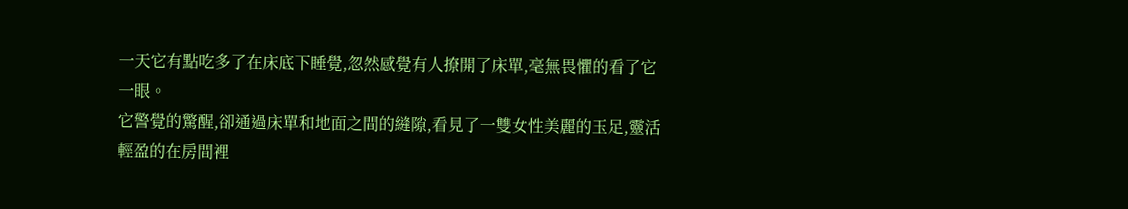一天它有點吃多了在床底下睡覺,忽然感覺有人撩開了床單,毫無畏懼的看了它一眼。
它警覺的驚醒,卻通過床單和地面之間的縫隙,看見了一雙女性美麗的玉足,靈活輕盈的在房間裡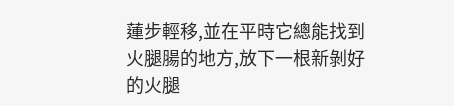蓮步輕移,並在平時它總能找到火腿腸的地方,放下一根新剝好的火腿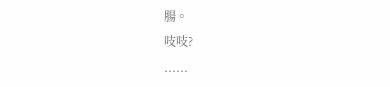腸。
吱吱?
......